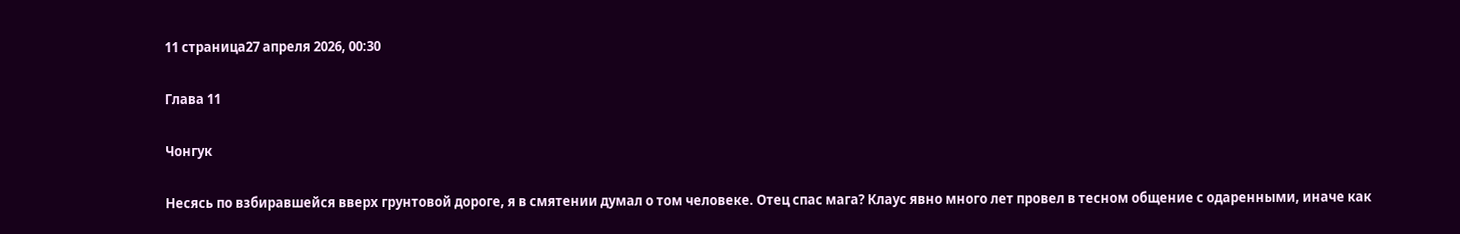11 страница27 апреля 2026, 00:30

Глава 11

Чонгук

Несясь по взбиравшейся вверх грунтовой дороге, я в смятении думал о том человеке. Отец спас мага? Клаус явно много лет провел в тесном общение с одаренными, иначе как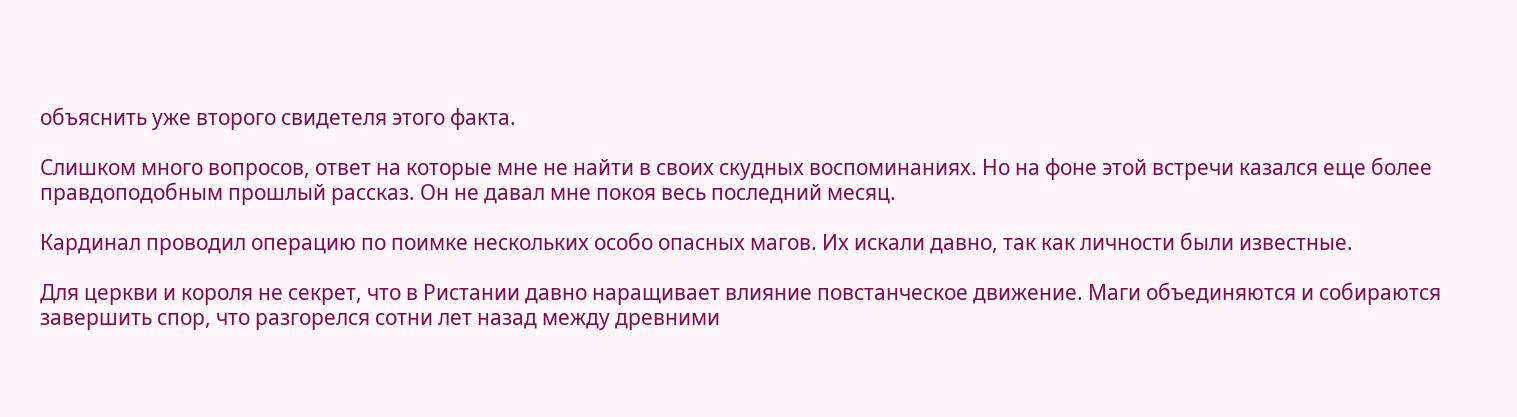объяснить уже второго свидетеля этого факта.

Слишком много вопросов, ответ на которые мне не найти в своих скудных воспоминаниях. Но на фоне этой встречи казался еще более правдоподобным прошлый рассказ. Он не давал мне покоя весь последний месяц.

Кардинал проводил операцию по поимке нескольких особо опасных магов. Их искали давно, так как личности были известные.

Для церкви и короля не секрет, что в Ристании давно наращивает влияние повстанческое движение. Маги объединяются и собираются завершить спор, что разгорелся сотни лет назад между древними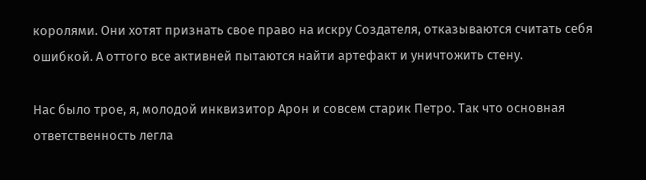королями. Они хотят признать свое право на искру Создателя, отказываются считать себя ошибкой. А оттого все активней пытаются найти артефакт и уничтожить стену.

Нас было трое, я, молодой инквизитор Арон и совсем старик Петро. Так что основная ответственность легла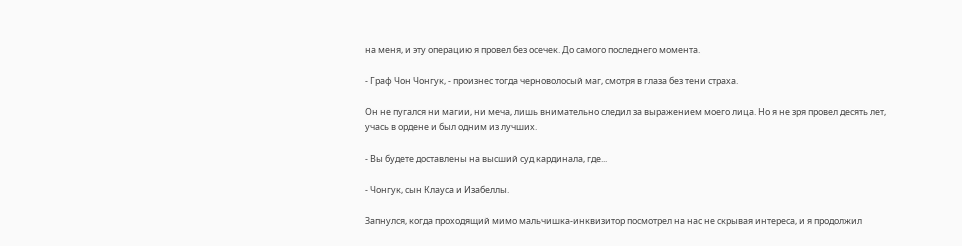на меня, и эту операцию я провел без осечек. До самого последнего момента.

- Граф Чон Чонгук, - произнес тогда черноволосый маг, смотря в глаза без тени страха.

Он не пугался ни магии, ни меча, лишь внимательно следил за выражением моего лица. Но я не зря провел десять лет, учась в ордене и был одним из лучших.

- Вы будете доставлены на высший суд кардинала, где...

- Чонгук, сын Клауса и Изабеллы.

Запнулся, когда проходящий мимо мальчишка-инквизитор посмотрел на нас не скрывая интереса, и я продолжил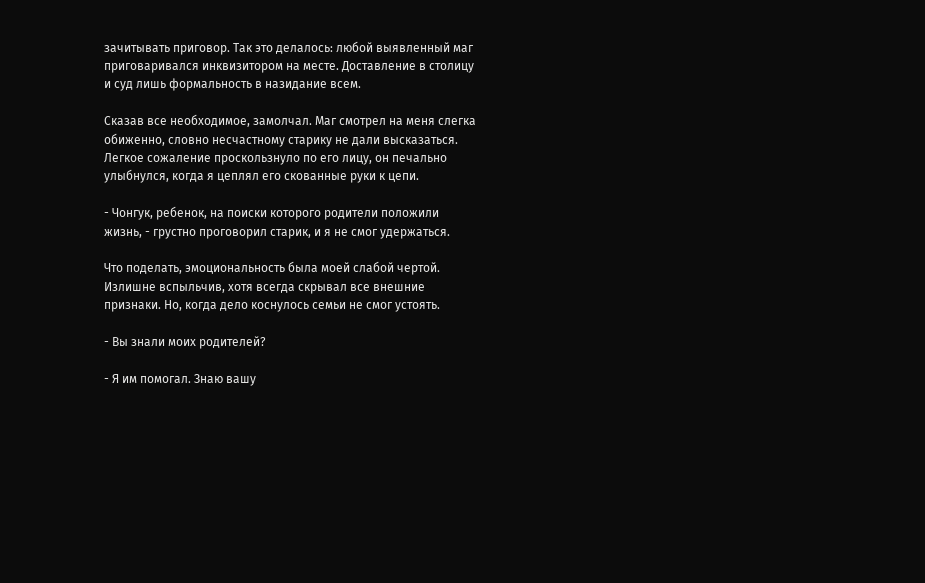зачитывать приговор. Так это делалось: любой выявленный маг приговаривался инквизитором на месте. Доставление в столицу и суд лишь формальность в назидание всем.

Сказав все необходимое, замолчал. Маг смотрел на меня слегка обиженно, словно несчастному старику не дали высказаться. Легкое сожаление проскользнуло по его лицу, он печально улыбнулся, когда я цеплял его скованные руки к цепи.

- Чонгук, ребенок, на поиски которого родители положили жизнь, - грустно проговорил старик, и я не смог удержаться.

Что поделать, эмоциональность была моей слабой чертой. Излишне вспыльчив, хотя всегда скрывал все внешние признаки. Но, когда дело коснулось семьи не смог устоять.

- Вы знали моих родителей?

- Я им помогал. Знаю вашу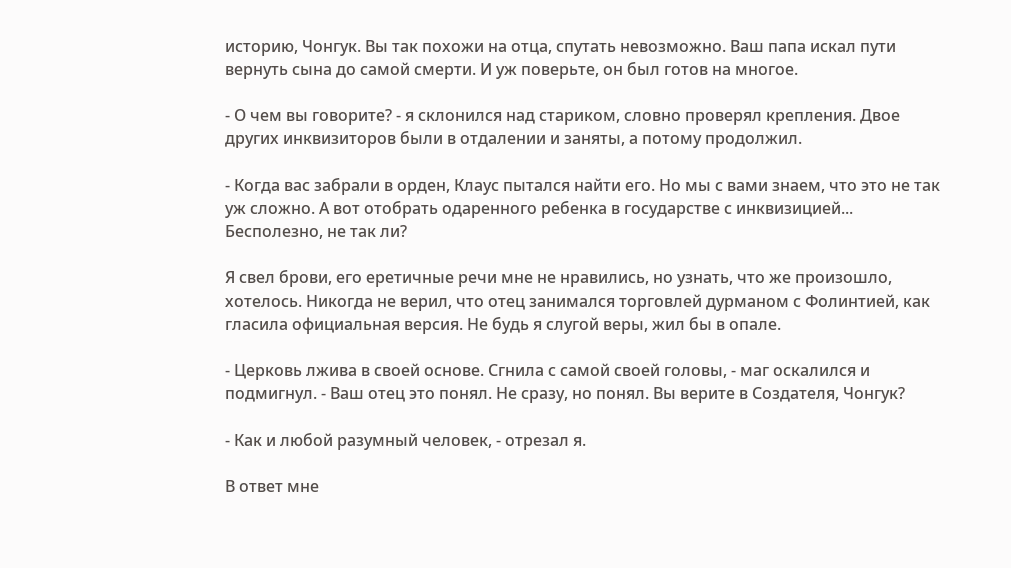историю, Чонгук. Вы так похожи на отца, спутать невозможно. Ваш папа искал пути вернуть сына до самой смерти. И уж поверьте, он был готов на многое.

- О чем вы говорите? - я склонился над стариком, словно проверял крепления. Двое других инквизиторов были в отдалении и заняты, а потому продолжил.

- Когда вас забрали в орден, Клаус пытался найти его. Но мы с вами знаем, что это не так уж сложно. А вот отобрать одаренного ребенка в государстве с инквизицией... Бесполезно, не так ли?

Я свел брови, его еретичные речи мне не нравились, но узнать, что же произошло, хотелось. Никогда не верил, что отец занимался торговлей дурманом с Фолинтией, как гласила официальная версия. Не будь я слугой веры, жил бы в опале.

- Церковь лжива в своей основе. Сгнила с самой своей головы, - маг оскалился и подмигнул. - Ваш отец это понял. Не сразу, но понял. Вы верите в Создателя, Чонгук?

- Как и любой разумный человек, - отрезал я.

В ответ мне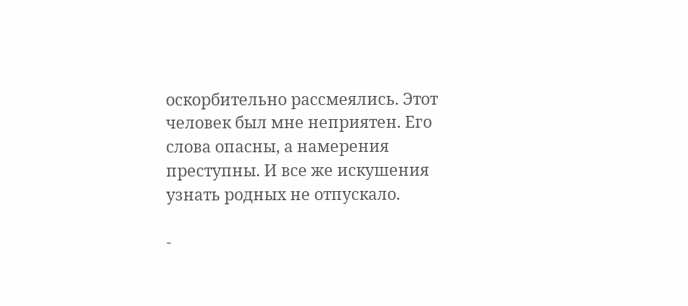оскорбительно рассмеялись. Этот человек был мне неприятен. Его слова опасны, а намерения преступны. И все же искушения узнать родных не отпускало.

-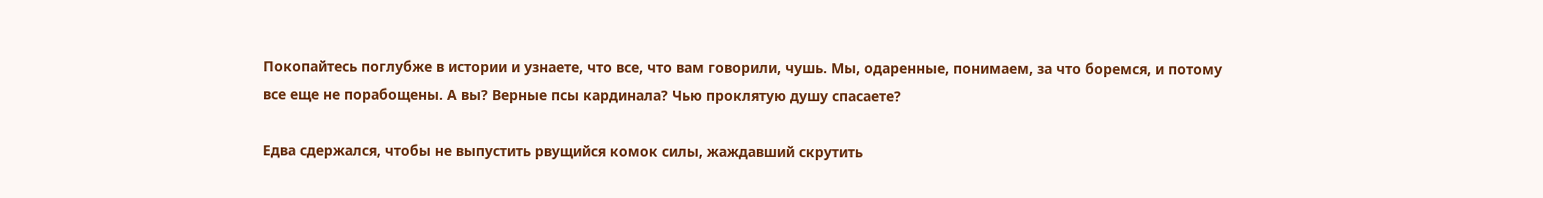Покопайтесь поглубже в истории и узнаете, что все, что вам говорили, чушь. Мы, одаренные, понимаем, за что боремся, и потому все еще не порабощены. А вы? Верные псы кардинала? Чью проклятую душу спасаете?

Едва сдержался, чтобы не выпустить рвущийся комок силы, жаждавший скрутить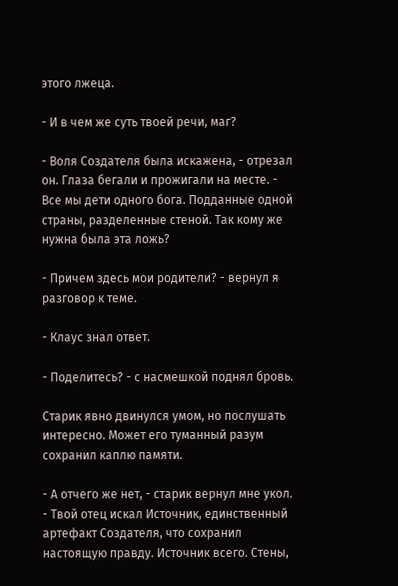этого лжеца.

- И в чем же суть твоей речи, маг?

- Воля Создателя была искажена, - отрезал он. Глаза бегали и прожигали на месте. - Все мы дети одного бога. Подданные одной страны, разделенные стеной. Так кому же нужна была эта ложь?

- Причем здесь мои родители? - вернул я разговор к теме.

- Клаус знал ответ.

- Поделитесь? - с насмешкой поднял бровь.

Старик явно двинулся умом, но послушать интересно. Может его туманный разум сохранил каплю памяти.

- А отчего же нет, - старик вернул мне укол. - Твой отец искал Источник, единственный артефакт Создателя, что сохранил настоящую правду. Источник всего. Стены,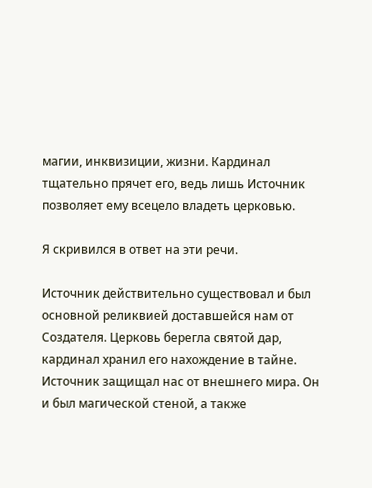магии, инквизиции, жизни. Кардинал тщательно прячет его, ведь лишь Источник позволяет ему всецело владеть церковью.

Я скривился в ответ на эти речи.

Источник действительно существовал и был основной реликвией доставшейся нам от Создателя. Церковь берегла святой дар, кардинал хранил его нахождение в тайне. Источник защищал нас от внешнего мира. Он и был магической стеной, а также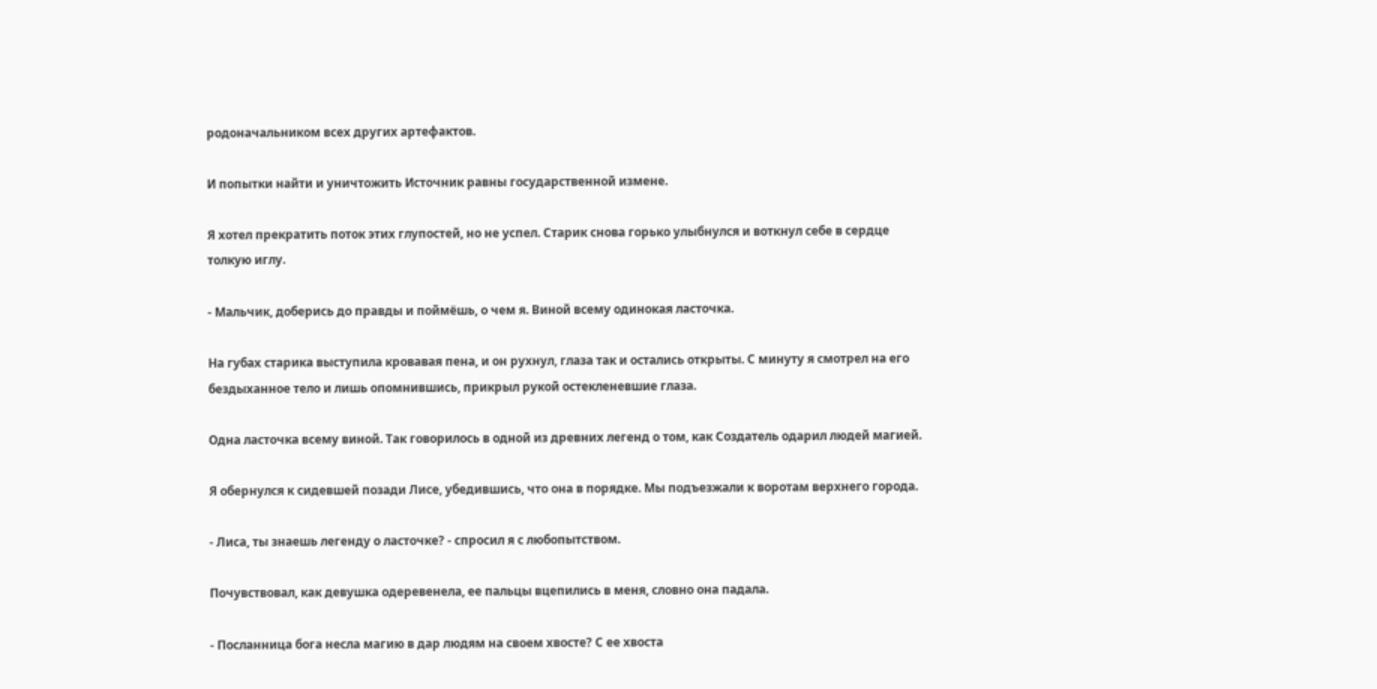родоначальником всех других артефактов.

И попытки найти и уничтожить Источник равны государственной измене.

Я хотел прекратить поток этих глупостей, но не успел. Старик снова горько улыбнулся и воткнул себе в сердце толкую иглу.

- Мальчик, доберись до правды и поймёшь, о чем я. Виной всему одинокая ласточка.

На губах старика выступила кровавая пена, и он рухнул, глаза так и остались открыты. С минуту я смотрел на его бездыханное тело и лишь опомнившись, прикрыл рукой остекленевшие глаза.

Одна ласточка всему виной. Так говорилось в одной из древних легенд о том, как Создатель одарил людей магией.

Я обернулся к сидевшей позади Лисе, убедившись, что она в порядке. Мы подъезжали к воротам верхнего города.

- Лиса, ты знаешь легенду о ласточке? - спросил я с любопытством.

Почувствовал, как девушка одеревенела, ее пальцы вцепились в меня, словно она падала.

- Посланница бога несла магию в дар людям на своем хвосте? С ее хвоста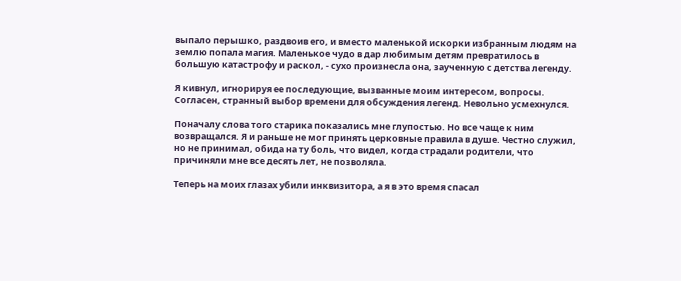выпало перышко, раздвоив его, и вместо маленькой искорки избранным людям на землю попала магия. Маленькое чудо в дар любимым детям превратилось в большую катастрофу и раскол, - сухо произнесла она, заученную с детства легенду.

Я кивнул, игнорируя ее последующие, вызванные моим интересом, вопросы. Согласен, странный выбор времени для обсуждения легенд. Невольно усмехнулся.

Поначалу слова того старика показались мне глупостью. Но все чаще к ним возвращался. Я и раньше не мог принять церковные правила в душе. Честно служил, но не принимал, обида на ту боль, что видел, когда страдали родители, что причиняли мне все десять лет, не позволяла.

Теперь на моих глазах убили инквизитора, а я в это время спасал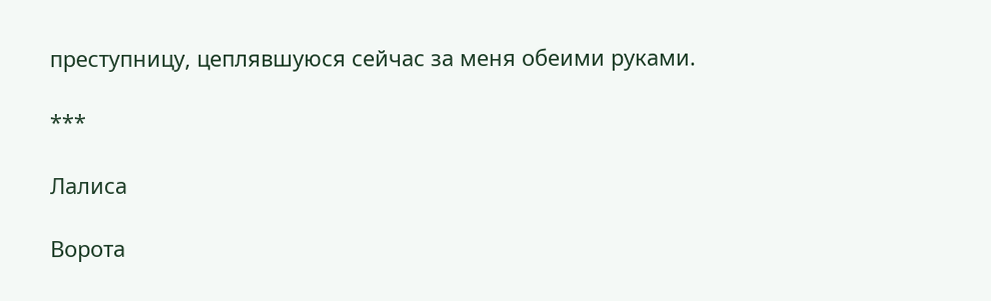преступницу, цеплявшуюся сейчас за меня обеими руками.

***

Лалиса

Ворота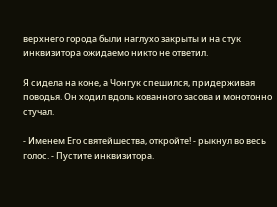верхнего города были наглухо закрыты и на стук инквизитора ожидаемо никто не ответил.

Я сидела на коне, а Чонгук спешился, придерживая поводья. Он ходил вдоль кованного засова и монотонно стучал.

- Именем Его святейшества, откройте! - рыкнул во весь голос. - Пустите инквизитора.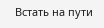Встать на пути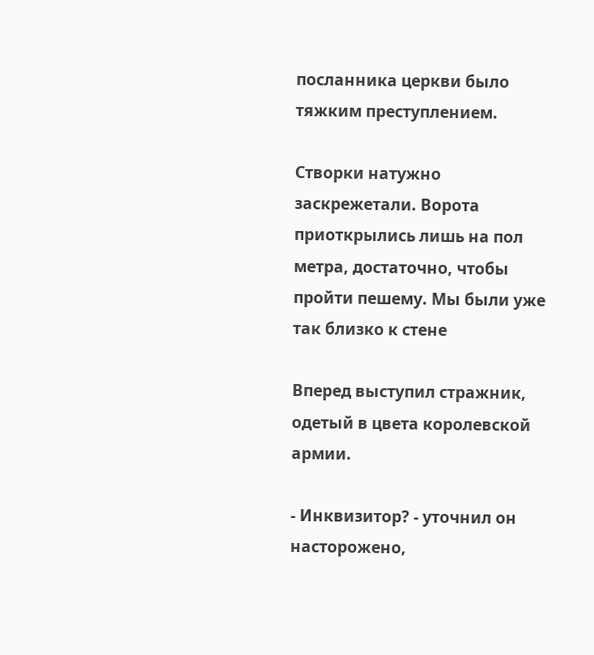посланника церкви было тяжким преступлением.

Створки натужно заскрежетали. Ворота приоткрылись лишь на пол метра, достаточно, чтобы пройти пешему. Мы были уже так близко к стене

Вперед выступил стражник, одетый в цвета королевской армии.

- Инквизитор? - уточнил он насторожено,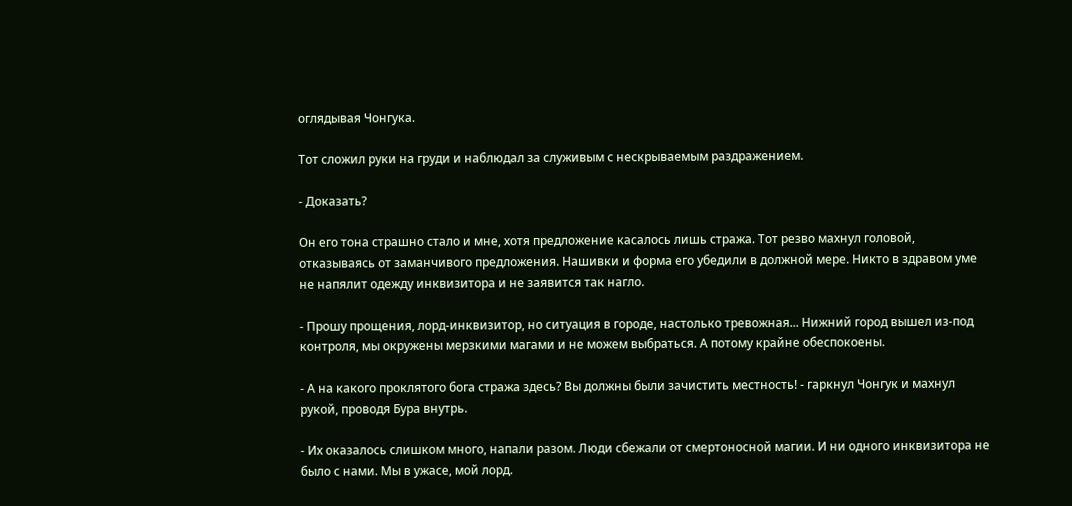оглядывая Чонгука.

Тот сложил руки на груди и наблюдал за служивым с нескрываемым раздражением.

- Доказать?

Он его тона страшно стало и мне, хотя предложение касалось лишь стража. Тот резво махнул головой, отказываясь от заманчивого предложения. Нашивки и форма его убедили в должной мере. Никто в здравом уме не напялит одежду инквизитора и не заявится так нагло.

- Прошу прощения, лорд-инквизитор, но ситуация в городе, настолько тревожная... Нижний город вышел из-под контроля, мы окружены мерзкими магами и не можем выбраться. А потому крайне обеспокоены.

- А на какого проклятого бога стража здесь? Вы должны были зачистить местность! - гаркнул Чонгук и махнул рукой, проводя Бура внутрь.

- Их оказалось слишком много, напали разом. Люди сбежали от смертоносной магии. И ни одного инквизитора не было с нами. Мы в ужасе, мой лорд.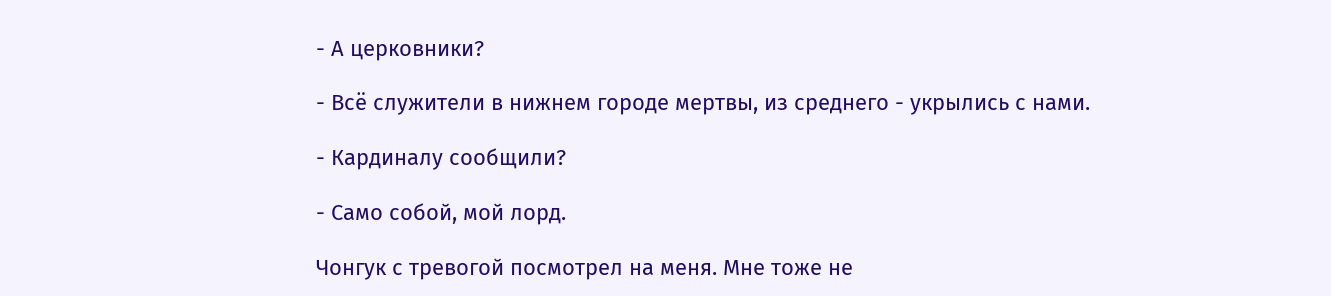- А церковники?

- Всё служители в нижнем городе мертвы, из среднего - укрылись с нами.

- Кардиналу сообщили?

- Само собой, мой лорд.

Чонгук с тревогой посмотрел на меня. Мне тоже не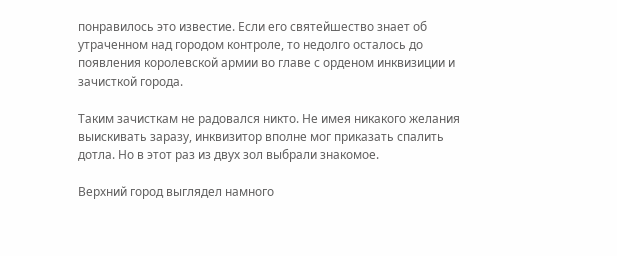понравилось это известие. Если его святейшество знает об утраченном над городом контроле, то недолго осталось до появления королевской армии во главе с орденом инквизиции и зачисткой города.

Таким зачисткам не радовался никто. Не имея никакого желания выискивать заразу, инквизитор вполне мог приказать спалить дотла. Но в этот раз из двух зол выбрали знакомое.

Верхний город выглядел намного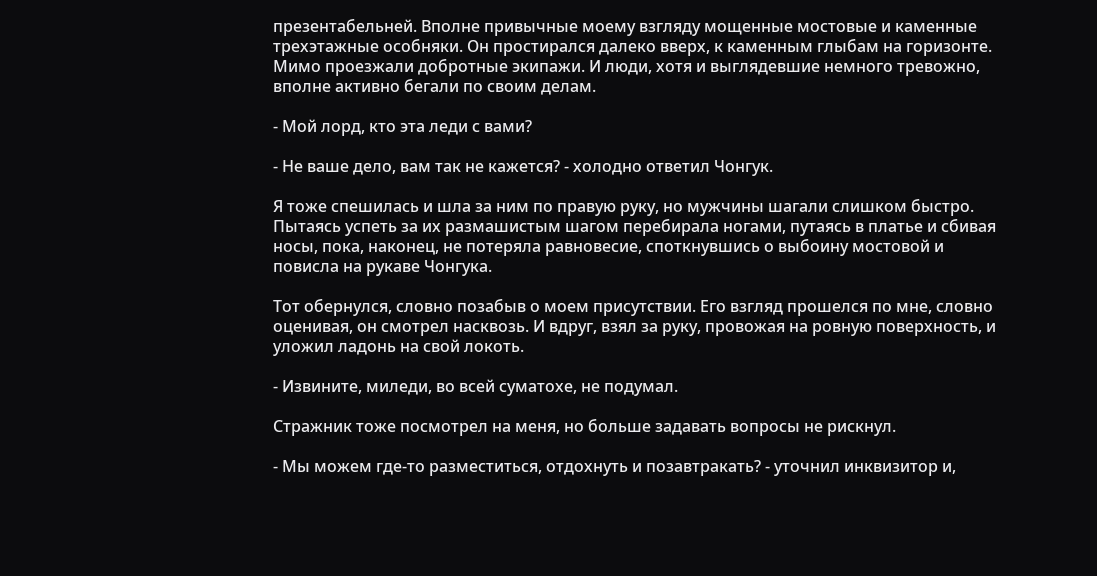презентабельней. Вполне привычные моему взгляду мощенные мостовые и каменные трехэтажные особняки. Он простирался далеко вверх, к каменным глыбам на горизонте. Мимо проезжали добротные экипажи. И люди, хотя и выглядевшие немного тревожно, вполне активно бегали по своим делам.

- Мой лорд, кто эта леди с вами?

- Не ваше дело, вам так не кажется? - холодно ответил Чонгук.

Я тоже спешилась и шла за ним по правую руку, но мужчины шагали слишком быстро. Пытаясь успеть за их размашистым шагом перебирала ногами, путаясь в платье и сбивая носы, пока, наконец, не потеряла равновесие, споткнувшись о выбоину мостовой и повисла на рукаве Чонгука.

Тот обернулся, словно позабыв о моем присутствии. Его взгляд прошелся по мне, словно оценивая, он смотрел насквозь. И вдруг, взял за руку, провожая на ровную поверхность, и уложил ладонь на свой локоть.

- Извините, миледи, во всей суматохе, не подумал.

Стражник тоже посмотрел на меня, но больше задавать вопросы не рискнул.

- Мы можем где-то разместиться, отдохнуть и позавтракать? - уточнил инквизитор и,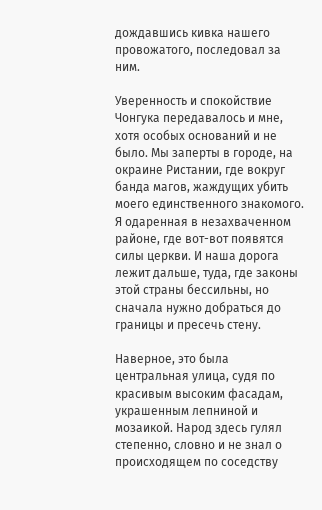дождавшись кивка нашего провожатого, последовал за ним.

Уверенность и спокойствие Чонгука передавалось и мне, хотя особых оснований и не было. Мы заперты в городе, на окраине Ристании, где вокруг банда магов, жаждущих убить моего единственного знакомого. Я одаренная в незахваченном районе, где вот-вот появятся силы церкви. И наша дорога лежит дальше, туда, где законы этой страны бессильны, но сначала нужно добраться до границы и пресечь стену.

Наверное, это была центральная улица, судя по красивым высоким фасадам, украшенным лепниной и мозаикой. Народ здесь гулял степенно, словно и не знал о происходящем по соседству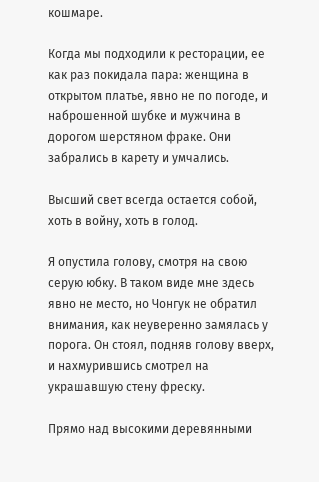кошмаре.

Когда мы подходили к ресторации, ее как раз покидала пара: женщина в открытом платье, явно не по погоде, и наброшенной шубке и мужчина в дорогом шерстяном фраке. Они забрались в карету и умчались.

Высший свет всегда остается собой, хоть в войну, хоть в голод.

Я опустила голову, смотря на свою серую юбку. В таком виде мне здесь явно не место, но Чонгук не обратил внимания, как неуверенно замялась у порога. Он стоял, подняв голову вверх, и нахмурившись смотрел на украшавшую стену фреску.

Прямо над высокими деревянными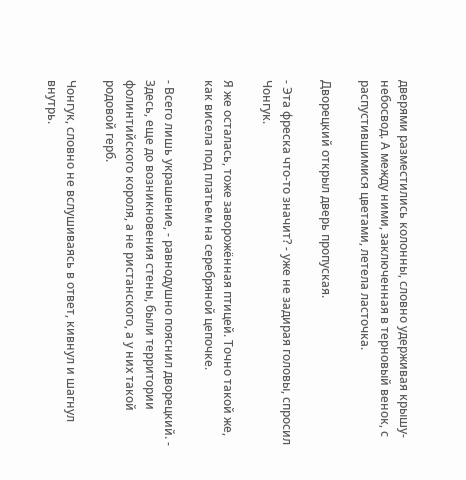дверями разместились колонны, словно удерживая крышу-небосвод. А между ними, заключенная в терновый венок, с распустившимися цветами, летела ласточка.

Дворецкий открыл дверь пропуская.

- Эта фреска что-то значит? - уже не задирая головы, спросил Чонгук.

Я же осталась, тоже заворожённая птицей. Точно такой же, как висела под платьем на серебряной цепочке.

- Всего лишь украшение, - равнодушно пояснил дворецкий. - Здесь, еще до возникновения стены, были территории фолинтийского короля, а не ристанского, а у них такой родовой герб.

Чонгук, словно не вслушиваясь в ответ, кивнул и шагнул внутрь.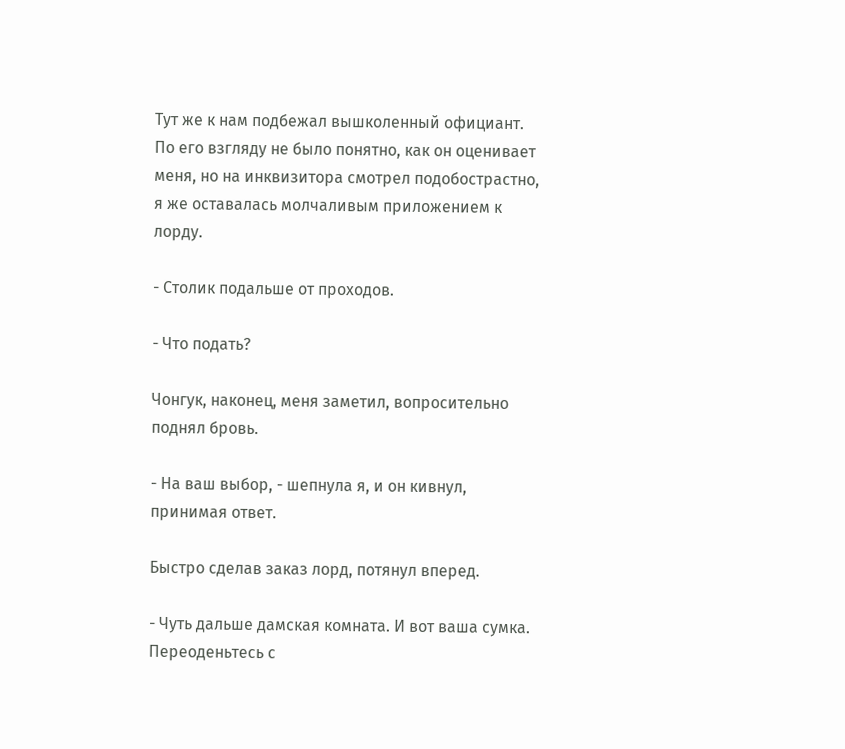Тут же к нам подбежал вышколенный официант. По его взгляду не было понятно, как он оценивает меня, но на инквизитора смотрел подобострастно, я же оставалась молчаливым приложением к лорду.

- Столик подальше от проходов.

- Что подать?

Чонгук, наконец, меня заметил, вопросительно поднял бровь.

- На ваш выбор, - шепнула я, и он кивнул, принимая ответ.

Быстро сделав заказ лорд, потянул вперед.

- Чуть дальше дамская комната. И вот ваша сумка. Переоденьтесь с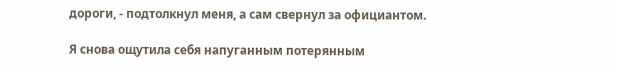дороги, - подтолкнул меня, а сам свернул за официантом.

Я снова ощутила себя напуганным потерянным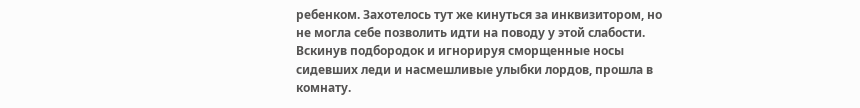ребенком. Захотелось тут же кинуться за инквизитором, но не могла себе позволить идти на поводу у этой слабости. Вскинув подбородок и игнорируя сморщенные носы сидевших леди и насмешливые улыбки лордов, прошла в комнату.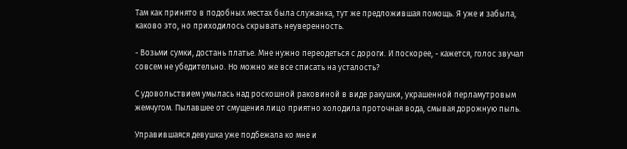Там как принято в подобных местах была служанка, тут же предложившая помощь. Я уже и забыла, каково это, но приходилось скрывать неуверенность.

- Возьми сумки, достань платье. Мне нужно переодеться с дороги. И поскорее, - кажется, голос звучал совсем не убедительно. Но можно же все списать на усталость?

С удовольствием умылась над роскошной раковиной в виде ракушки, украшенной перламутровым жемчугом. Пылавшее от смущения лицо приятно холодила проточная вода, смывая дорожную пыль.

Управившаяся девушка уже подбежала ко мне и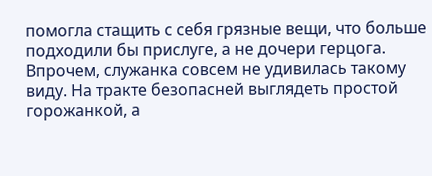помогла стащить с себя грязные вещи, что больше подходили бы прислуге, а не дочери герцога. Впрочем, служанка совсем не удивилась такому виду. На тракте безопасней выглядеть простой горожанкой, а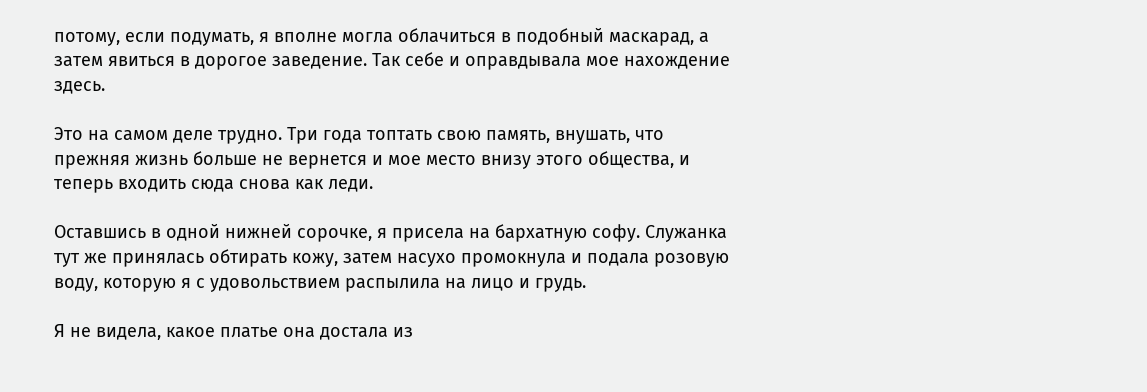потому, если подумать, я вполне могла облачиться в подобный маскарад, а затем явиться в дорогое заведение. Так себе и оправдывала мое нахождение здесь.

Это на самом деле трудно. Три года топтать свою память, внушать, что прежняя жизнь больше не вернется и мое место внизу этого общества, и теперь входить сюда снова как леди.

Оставшись в одной нижней сорочке, я присела на бархатную софу. Служанка тут же принялась обтирать кожу, затем насухо промокнула и подала розовую воду, которую я с удовольствием распылила на лицо и грудь.

Я не видела, какое платье она достала из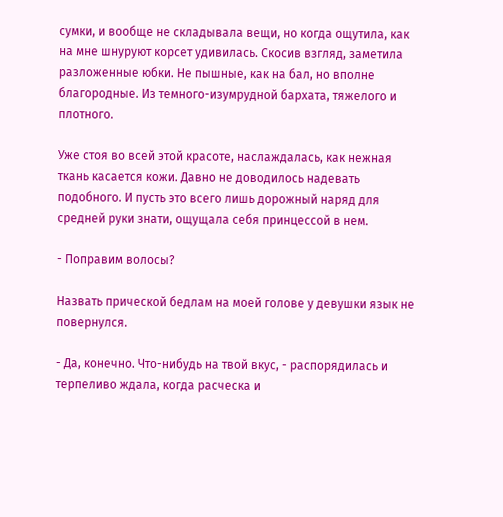сумки, и вообще не складывала вещи, но когда ощутила, как на мне шнуруют корсет удивилась. Скосив взгляд, заметила разложенные юбки. Не пышные, как на бал, но вполне благородные. Из темного-изумрудной бархата, тяжелого и плотного.

Уже стоя во всей этой красоте, наслаждалась, как нежная ткань касается кожи. Давно не доводилось надевать подобного. И пусть это всего лишь дорожный наряд для средней руки знати, ощущала себя принцессой в нем.

- Поправим волосы?

Назвать прической бедлам на моей голове у девушки язык не повернулся.

- Да, конечно. Что-нибудь на твой вкус, - распорядилась и терпеливо ждала, когда расческа и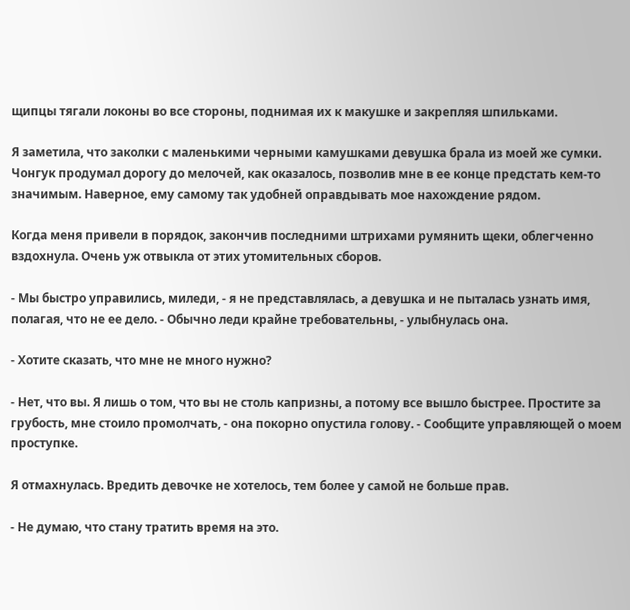щипцы тягали локоны во все стороны, поднимая их к макушке и закрепляя шпильками.

Я заметила, что заколки с маленькими черными камушками девушка брала из моей же сумки. Чонгук продумал дорогу до мелочей, как оказалось, позволив мне в ее конце предстать кем-то значимым. Наверное, ему самому так удобней оправдывать мое нахождение рядом.

Когда меня привели в порядок, закончив последними штрихами румянить щеки, облегченно вздохнула. Очень уж отвыкла от этих утомительных сборов.

- Мы быстро управились, миледи, - я не представлялась, а девушка и не пыталась узнать имя, полагая, что не ее дело. - Обычно леди крайне требовательны, - улыбнулась она.

- Хотите сказать, что мне не много нужно?

- Нет, что вы. Я лишь о том, что вы не столь капризны, а потому все вышло быстрее. Простите за грубость, мне стоило промолчать, - она покорно опустила голову. - Сообщите управляющей о моем проступке.

Я отмахнулась. Вредить девочке не хотелось, тем более у самой не больше прав.

- Не думаю, что стану тратить время на это.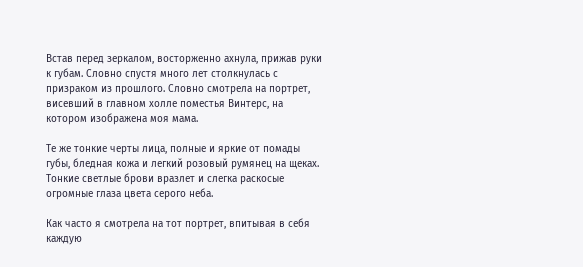Встав перед зеркалом, восторженно ахнула, прижав руки к губам. Словно спустя много лет столкнулась с призраком из прошлого. Словно смотрела на портрет, висевший в главном холле поместья Винтерс, на котором изображена моя мама.

Те же тонкие черты лица, полные и яркие от помады губы, бледная кожа и легкий розовый румянец на щеках. Тонкие светлые брови вразлет и слегка раскосые огромные глаза цвета серого неба.

Как часто я смотрела на тот портрет, впитывая в себя каждую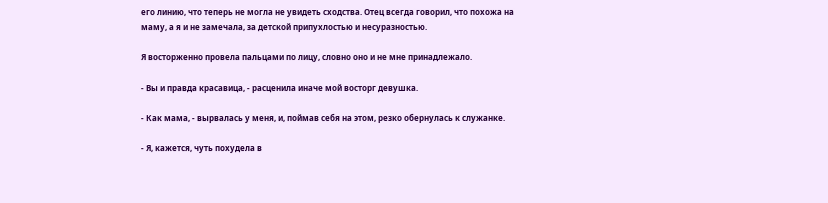его линию, что теперь не могла не увидеть сходства. Отец всегда говорил, что похожа на маму, а я и не замечала, за детской припухлостью и несуразностью.

Я восторженно провела пальцами по лицу, словно оно и не мне принадлежало.

- Вы и правда красавица, - расценила иначе мой восторг девушка.

- Как мама, - вырвалась у меня, и, поймав себя на этом, резко обернулась к служанке.

- Я, кажется, чуть похудела в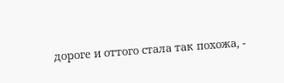дороге и оттого стала так похожа, -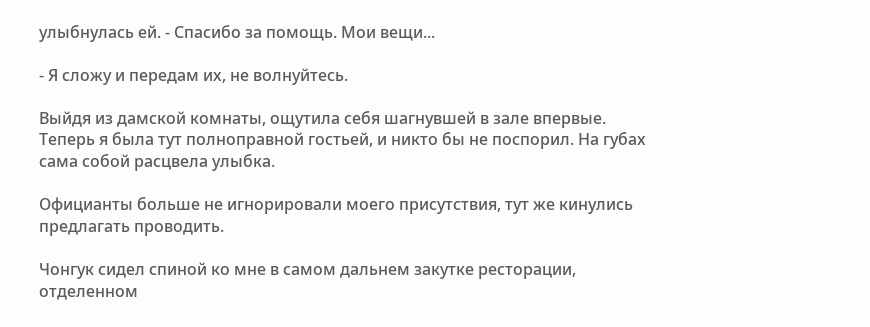улыбнулась ей. - Спасибо за помощь. Мои вещи...

- Я сложу и передам их, не волнуйтесь.

Выйдя из дамской комнаты, ощутила себя шагнувшей в зале впервые. Теперь я была тут полноправной гостьей, и никто бы не поспорил. На губах сама собой расцвела улыбка.

Официанты больше не игнорировали моего присутствия, тут же кинулись предлагать проводить.

Чонгук сидел спиной ко мне в самом дальнем закутке ресторации, отделенном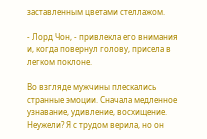заставленным цветами стеллажом.

- Лорд Чон, - привлекла его внимания и, когда повернул голову, присела в легком поклоне.

Во взгляде мужчины плескались странные эмоции. Сначала медленное узнавание, удивление, восхищение. Неужели? Я с трудом верила, но он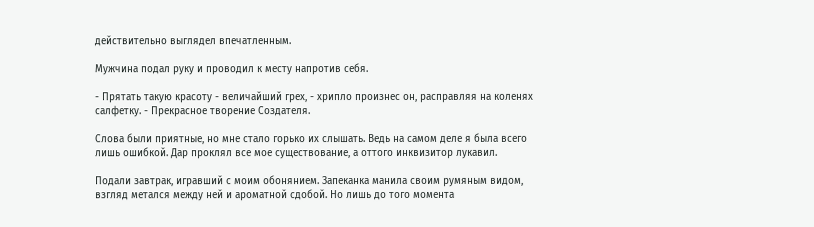действительно выглядел впечатленным.

Мужчина подал руку и проводил к месту напротив себя.

- Прятать такую красоту - величайший грех, - хрипло произнес он, расправляя на коленях салфетку. - Прекрасное творение Создателя.

Слова были приятные, но мне стало горько их слышать. Ведь на самом деле я была всего лишь ошибкой. Дар проклял все мое существование, а оттого инквизитор лукавил.

Подали завтрак, игравший с моим обонянием. Запеканка манила своим румяным видом, взгляд метался между ней и ароматной сдобой. Но лишь до того момента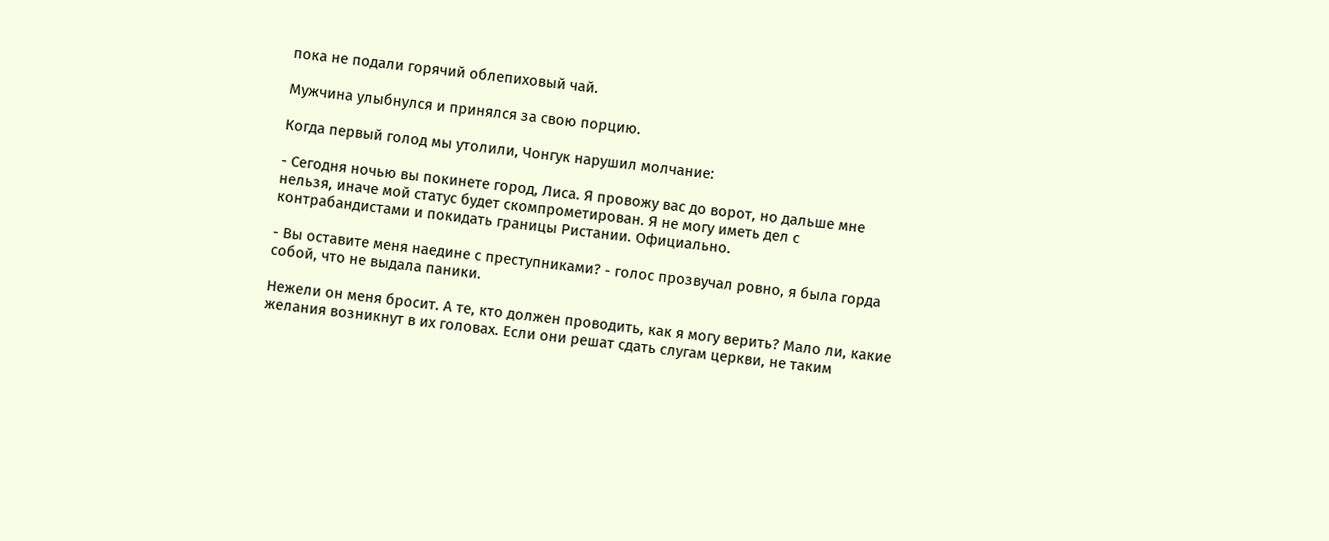пока не подали горячий облепиховый чай.

Мужчина улыбнулся и принялся за свою порцию.

Когда первый голод мы утолили, Чонгук нарушил молчание:

- Сегодня ночью вы покинете город, Лиса. Я провожу вас до ворот, но дальше мне нельзя, иначе мой статус будет скомпрометирован. Я не могу иметь дел с контрабандистами и покидать границы Ристании. Официально.

- Вы оставите меня наедине с преступниками? - голос прозвучал ровно, я была горда собой, что не выдала паники.

Нежели он меня бросит. А те, кто должен проводить, как я могу верить? Мало ли, какие желания возникнут в их головах. Если они решат сдать слугам церкви, не таким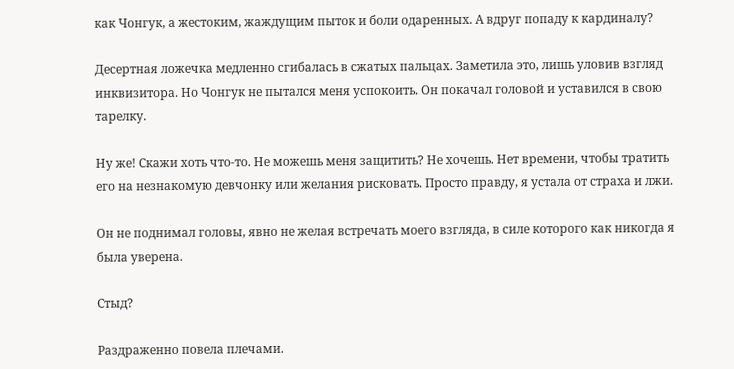как Чонгук, а жестоким, жаждущим пыток и боли одаренных. А вдруг попаду к кардиналу?

Десертная ложечка медленно сгибалась в сжатых пальцах. Заметила это, лишь уловив взгляд инквизитора. Но Чонгук не пытался меня успокоить. Он покачал головой и уставился в свою тарелку.

Ну же! Скажи хоть что-то. Не можешь меня защитить? Не хочешь. Нет времени, чтобы тратить его на незнакомую девчонку или желания рисковать. Просто правду, я устала от страха и лжи.

Он не поднимал головы, явно не желая встречать моего взгляда, в силе которого как никогда я была уверена.

Стыд?

Раздраженно повела плечами.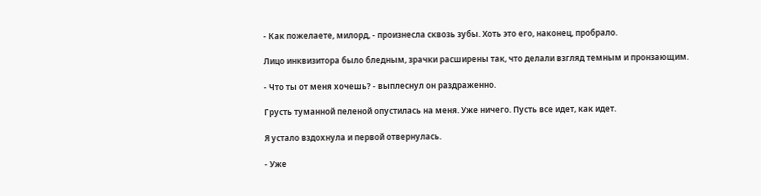- Как пожелаете, милорд, - произнесла сквозь зубы. Хоть это его, наконец, пробрало.

Лицо инквизитора было бледным, зрачки расширены так, что делали взгляд темным и пронзающим.

- Что ты от меня хочешь? - выплеснул он раздраженно.

Грусть туманной пеленой опустилась на меня. Уже ничего. Пусть все идет, как идет.

Я устало вздохнула и первой отвернулась.

- Уже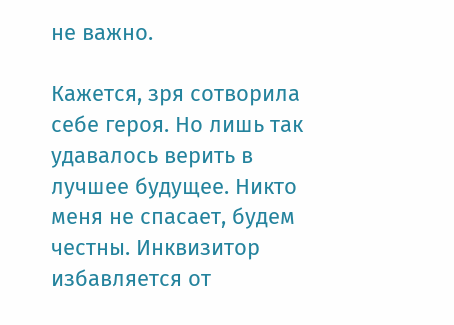не важно.

Кажется, зря сотворила себе героя. Но лишь так удавалось верить в лучшее будущее. Никто меня не спасает, будем честны. Инквизитор избавляется от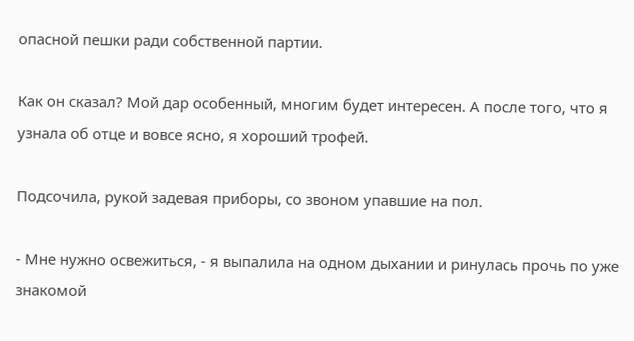опасной пешки ради собственной партии.

Как он сказал? Мой дар особенный, многим будет интересен. А после того, что я узнала об отце и вовсе ясно, я хороший трофей.

Подсочила, рукой задевая приборы, со звоном упавшие на пол.

- Мне нужно освежиться, - я выпалила на одном дыхании и ринулась прочь по уже знакомой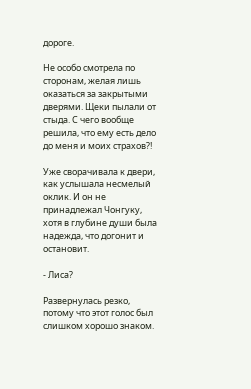дороге.

Не особо смотрела по сторонам, желая лишь оказаться за закрытыми дверями. Щеки пылали от стыда. С чего вообще решила, что ему есть дело до меня и моих страхов?!

Уже сворачивала к двери, как услышала несмелый оклик. И он не принадлежал Чонгуку, хотя в глубине души была надежда, что догонит и остановит.

- Лиса?

Развернулась резко, потому что этот голос был слишком хорошо знаком.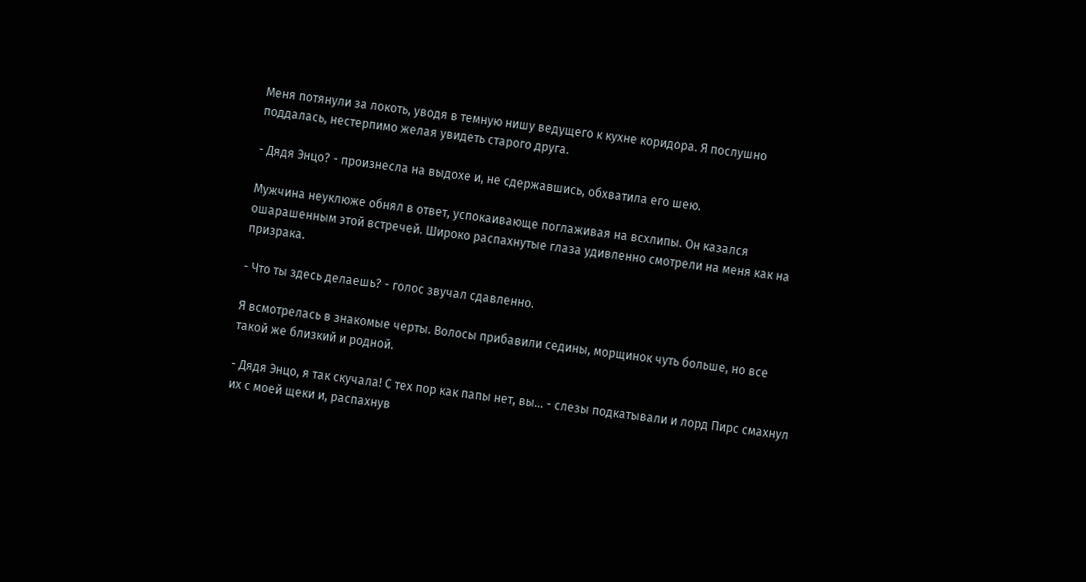Меня потянули за локоть, уводя в темную нишу ведущего к кухне коридора. Я послушно поддалась, нестерпимо желая увидеть старого друга.

- Дядя Энцо? - произнесла на выдохе и, не сдержавшись, обхватила его шею.

Мужчина неуклюже обнял в ответ, успокаивающе поглаживая на всхлипы. Он казался ошарашенным этой встречей. Широко распахнутые глаза удивленно смотрели на меня как на призрака.

- Что ты здесь делаешь? - голос звучал сдавленно.

Я всмотрелась в знакомые черты. Волосы прибавили седины, морщинок чуть больше, но все такой же близкий и родной.

- Дядя Энцо, я так скучала! С тех пор как папы нет, вы... - слезы подкатывали и лорд Пирс смахнул их с моей щеки и, распахнув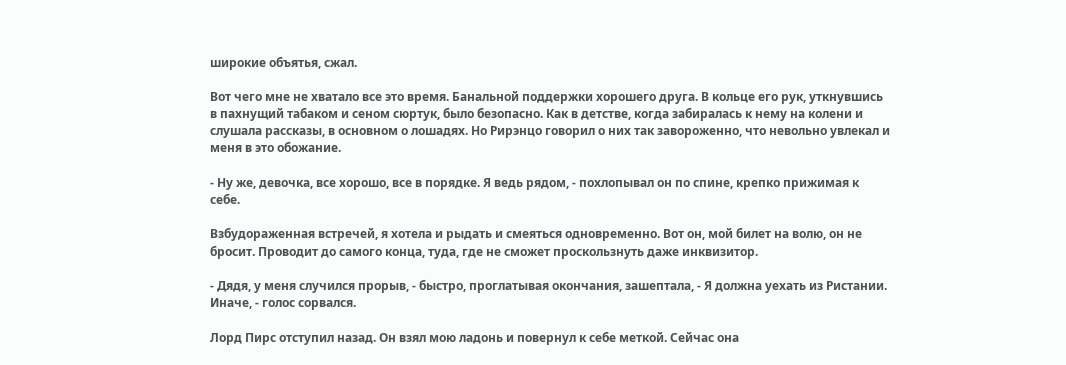широкие объятья, сжал.

Вот чего мне не хватало все это время. Банальной поддержки хорошего друга. В кольце его рук, уткнувшись в пахнущий табаком и сеном сюртук, было безопасно. Как в детстве, когда забиралась к нему на колени и слушала рассказы, в основном о лошадях. Но Рирэнцо говорил о них так завороженно, что невольно увлекал и меня в это обожание.

- Ну же, девочка, все хорошо, все в порядке. Я ведь рядом, - похлопывал он по спине, крепко прижимая к себе.

Взбудораженная встречей, я хотела и рыдать и смеяться одновременно. Вот он, мой билет на волю, он не бросит. Проводит до самого конца, туда, где не сможет проскользнуть даже инквизитор.

- Дядя, у меня случился прорыв, - быстро, проглатывая окончания, зашептала, - Я должна уехать из Ристании. Иначе, - голос сорвался.

Лорд Пирс отступил назад. Он взял мою ладонь и повернул к себе меткой. Сейчас она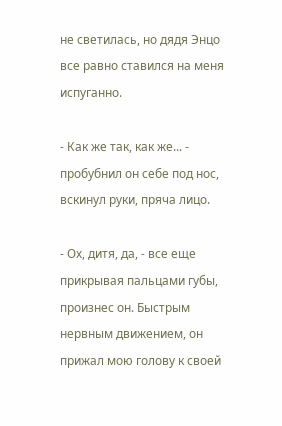не светилась, но дядя Энцо все равно ставился на меня испуганно.

- Как же так, как же... - пробубнил он себе под нос, вскинул руки, пряча лицо.

- Ох, дитя, да, - все еще прикрывая пальцами губы, произнес он. Быстрым нервным движением, он прижал мою голову к своей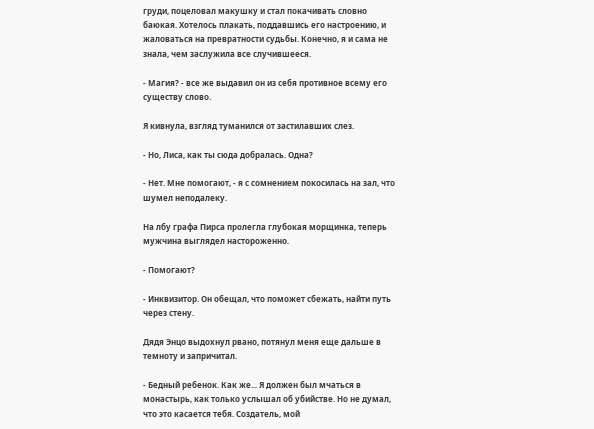груди, поцеловал макушку и стал покачивать словно баюкая. Хотелось плакать, поддавшись его настроению, и жаловаться на превратности судьбы. Конечно, я и сама не знала, чем заслужила все случившееся.

- Магия? - все же выдавил он из себя противное всему его существу слово.

Я кивнула, взгляд туманился от застилавших слез.

- Но, Лиса, как ты сюда добралась. Одна?

- Нет. Мне помогают, - я с сомнением покосилась на зал, что шумел неподалеку.

На лбу графа Пирса пролегла глубокая морщинка, теперь мужчина выглядел настороженно.

- Помогают?

- Инквизитор. Он обещал, что поможет сбежать, найти путь через стену.

Дядя Энцо выдохнул рвано, потянул меня еще дальше в темноту и запричитал.

- Бедный ребенок. Как же... Я должен был мчаться в монастырь, как только услышал об убийстве. Но не думал, что это касается тебя. Создатель, мой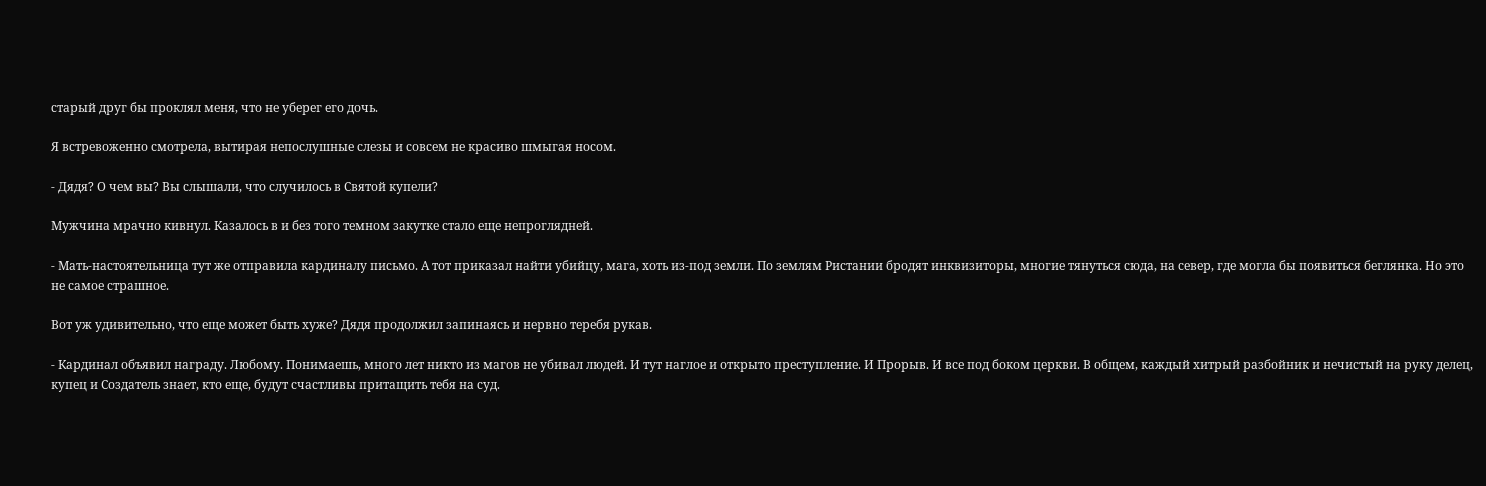старый друг бы проклял меня, что не уберег его дочь.

Я встревоженно смотрела, вытирая непослушные слезы и совсем не красиво шмыгая носом.

- Дядя? О чем вы? Вы слышали, что случилось в Святой купели?

Мужчина мрачно кивнул. Казалось в и без того темном закутке стало еще непроглядней.

- Мать-настоятельница тут же отправила кардиналу письмо. А тот приказал найти убийцу, мага, хоть из-под земли. По землям Ристании бродят инквизиторы, многие тянуться сюда, на север, где могла бы появиться беглянка. Но это не самое страшное.

Вот уж удивительно, что еще может быть хуже? Дядя продолжил запинаясь и нервно теребя рукав.

- Кардинал объявил награду. Любому. Понимаешь, много лет никто из магов не убивал людей. И тут наглое и открыто преступление. И Прорыв. И все под боком церкви. В общем, каждый хитрый разбойник и нечистый на руку делец, купец и Создатель знает, кто еще, будут счастливы притащить тебя на суд.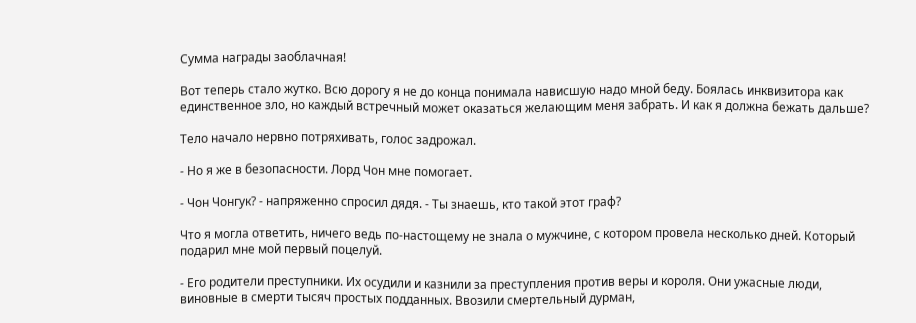Сумма награды заоблачная!

Вот теперь стало жутко. Всю дорогу я не до конца понимала нависшую надо мной беду. Боялась инквизитора как единственное зло, но каждый встречный может оказаться желающим меня забрать. И как я должна бежать дальше?

Тело начало нервно потряхивать, голос задрожал.

- Но я же в безопасности. Лорд Чон мне помогает.

- Чон Чонгук? - напряженно спросил дядя. - Ты знаешь, кто такой этот граф?

Что я могла ответить, ничего ведь по-настощему не знала о мужчине, с котором провела несколько дней. Который подарил мне мой первый поцелуй.

- Его родители преступники. Их осудили и казнили за преступления против веры и короля. Они ужасные люди, виновные в смерти тысяч простых подданных. Ввозили смертельный дурман,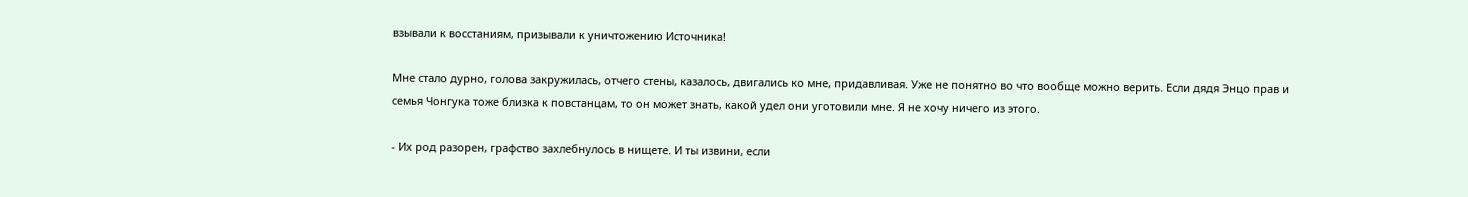взывали к восстаниям, призывали к уничтожению Источника!

Мне стало дурно, голова закружилась, отчего стены, казалось, двигались ко мне, придавливая. Уже не понятно во что вообще можно верить. Если дядя Энцо прав и семья Чонгука тоже близка к повстанцам, то он может знать, какой удел они уготовили мне. Я не хочу ничего из этого.

- Их род разорен, графство захлебнулось в нищете. И ты извини, если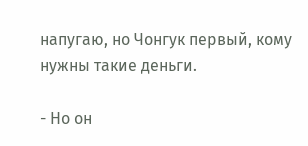напугаю, но Чонгук первый, кому нужны такие деньги.

- Но он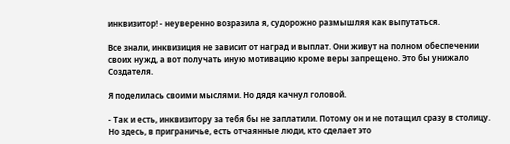инквизитор! - неуверенно возразила я, судорожно размышляя как выпутаться.

Все знали, инквизиция не зависит от наград и выплат. Они живут на полном обеспечении своих нужд, а вот получать иную мотивацию кроме веры запрещено. Это бы унижало Создателя.

Я поделилась своими мыслями. Но дядя качнул головой.

- Так и есть, инквизитору за тебя бы не заплатили. Потому он и не потащил сразу в столицу. Но здесь, в приграничье, есть отчаянные люди, кто сделает это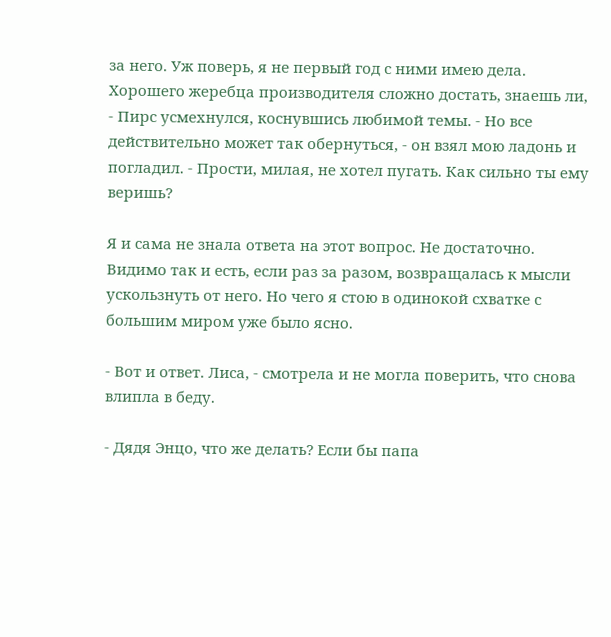за него. Уж поверь, я не первый год с ними имею дела. Хорошего жеребца производителя сложно достать, знаешь ли, - Пирс усмехнулся, коснувшись любимой темы. - Но все действительно может так обернуться, - он взял мою ладонь и погладил. - Прости, милая, не хотел пугать. Как сильно ты ему веришь?

Я и сама не знала ответа на этот вопрос. Не достаточно. Видимо так и есть, если раз за разом, возвращалась к мысли ускользнуть от него. Но чего я стою в одинокой схватке с большим миром уже было ясно.

- Вот и ответ. Лиса, - смотрела и не могла поверить, что снова влипла в беду.

- Дядя Энцо, что же делать? Если бы папа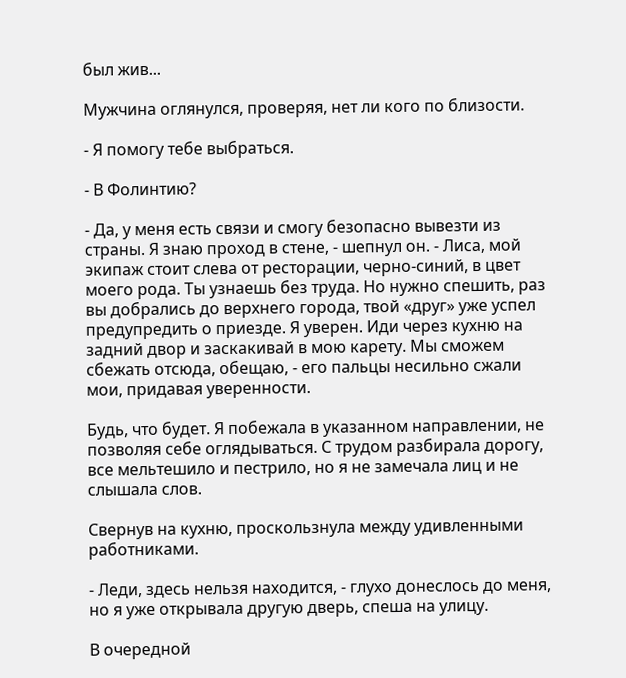был жив...

Мужчина оглянулся, проверяя, нет ли кого по близости.

- Я помогу тебе выбраться.

- В Фолинтию?

- Да, у меня есть связи и смогу безопасно вывезти из страны. Я знаю проход в стене, - шепнул он. - Лиса, мой экипаж стоит слева от ресторации, черно-синий, в цвет моего рода. Ты узнаешь без труда. Но нужно спешить, раз вы добрались до верхнего города, твой «друг» уже успел предупредить о приезде. Я уверен. Иди через кухню на задний двор и заскакивай в мою карету. Мы сможем сбежать отсюда, обещаю, - его пальцы несильно сжали мои, придавая уверенности.

Будь, что будет. Я побежала в указанном направлении, не позволяя себе оглядываться. С трудом разбирала дорогу, все мельтешило и пестрило, но я не замечала лиц и не слышала слов.

Свернув на кухню, проскользнула между удивленными работниками.

- Леди, здесь нельзя находится, - глухо донеслось до меня, но я уже открывала другую дверь, спеша на улицу.

В очередной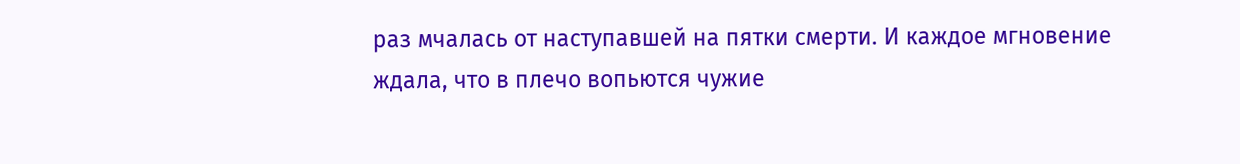раз мчалась от наступавшей на пятки смерти. И каждое мгновение ждала, что в плечо вопьются чужие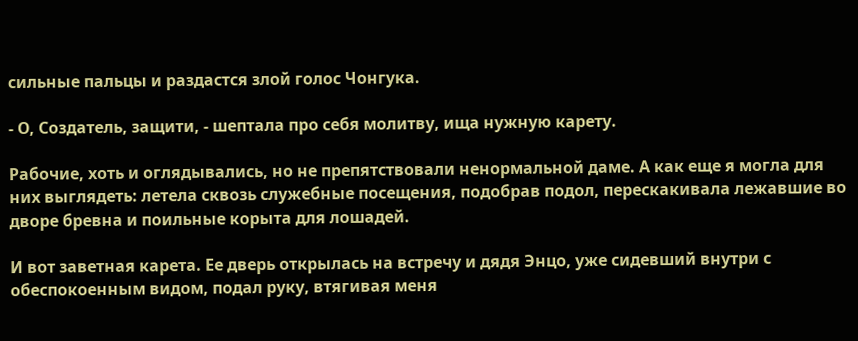сильные пальцы и раздастся злой голос Чонгука.

- О, Создатель, защити, - шептала про себя молитву, ища нужную карету.

Рабочие, хоть и оглядывались, но не препятствовали ненормальной даме. А как еще я могла для них выглядеть: летела сквозь служебные посещения, подобрав подол, перескакивала лежавшие во дворе бревна и поильные корыта для лошадей.

И вот заветная карета. Ее дверь открылась на встречу и дядя Энцо, уже сидевший внутри с обеспокоенным видом, подал руку, втягивая меня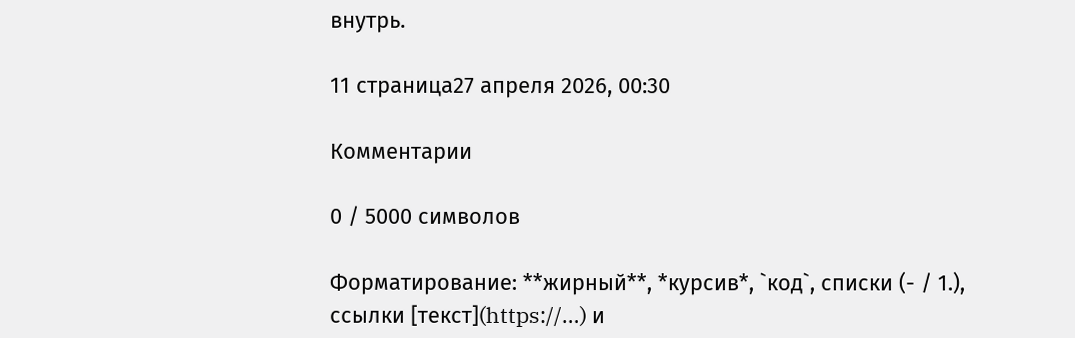внутрь.

11 страница27 апреля 2026, 00:30

Комментарии

0 / 5000 символов

Форматирование: **жирный**, *курсив*, `код`, списки (- / 1.), ссылки [текст](https://…) и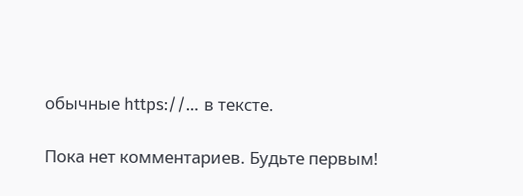обычные https://… в тексте.

Пока нет комментариев. Будьте первым!